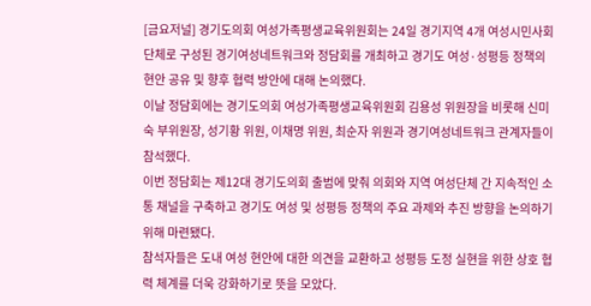[금요저널] 경기도의회 여성가족평생교육위원회는 24일 경기지역 4개 여성시민사회단체로 구성된 경기여성네트워크와 정담회를 개최하고 경기도 여성·성평등 정책의 현안 공유 및 향후 협력 방안에 대해 논의했다.
이날 정담회에는 경기도의회 여성가족평생교육위원회 김용성 위원장을 비롯해 신미숙 부위원장, 성기황 위원, 이채명 위원, 최순자 위원과 경기여성네트워크 관계자들이 참석했다.
이번 정담회는 제12대 경기도의회 출범에 맞춰 의회와 지역 여성단체 간 지속적인 소통 채널을 구축하고 경기도 여성 및 성평등 정책의 주요 과제와 추진 방향을 논의하기 위해 마련됐다.
참석자들은 도내 여성 현안에 대한 의견을 교환하고 성평등 도정 실현을 위한 상호 협력 체계를 더욱 강화하기로 뜻을 모았다.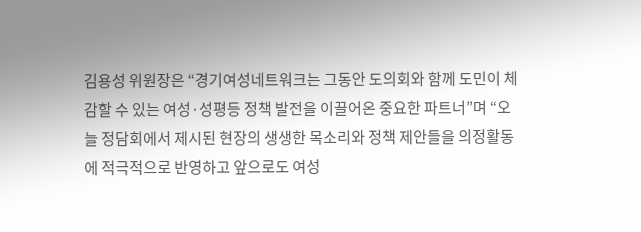김용성 위원장은 “경기여성네트워크는 그동안 도의회와 함께 도민이 체감할 수 있는 여성·성평등 정책 발전을 이끌어온 중요한 파트너”며 “오늘 정담회에서 제시된 현장의 생생한 목소리와 정책 제안들을 의정활동에 적극적으로 반영하고 앞으로도 여성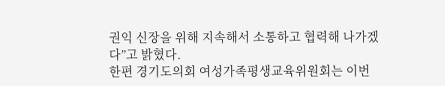권익 신장을 위해 지속해서 소통하고 협력해 나가겠다”고 밝혔다.
한편 경기도의회 여성가족평생교육위원회는 이번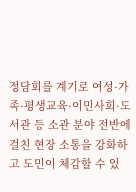정담회를 계기로 여성·가족·평생교육·이민사회·도서관 등 소관 분야 전반에 걸친 현장 소통을 강화하고 도민이 체감할 수 있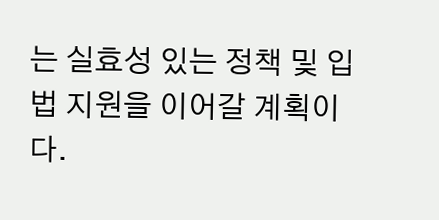는 실효성 있는 정책 및 입법 지원을 이어갈 계획이다.